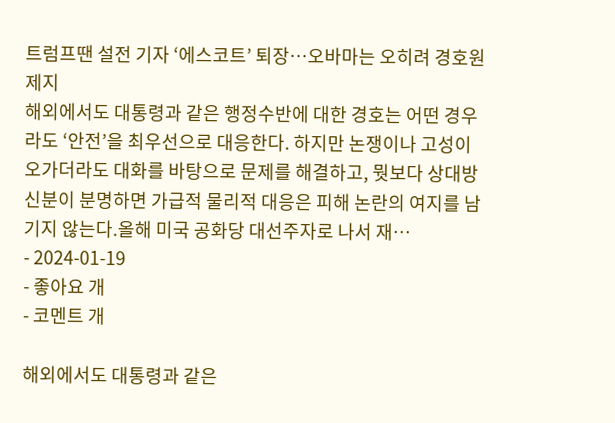트럼프땐 설전 기자 ‘에스코트’ 퇴장…오바마는 오히려 경호원 제지
해외에서도 대통령과 같은 행정수반에 대한 경호는 어떤 경우라도 ‘안전’을 최우선으로 대응한다. 하지만 논쟁이나 고성이 오가더라도 대화를 바탕으로 문제를 해결하고, 뭣보다 상대방 신분이 분명하면 가급적 물리적 대응은 피해 논란의 여지를 남기지 않는다.올해 미국 공화당 대선주자로 나서 재…
- 2024-01-19
- 좋아요 개
- 코멘트 개

해외에서도 대통령과 같은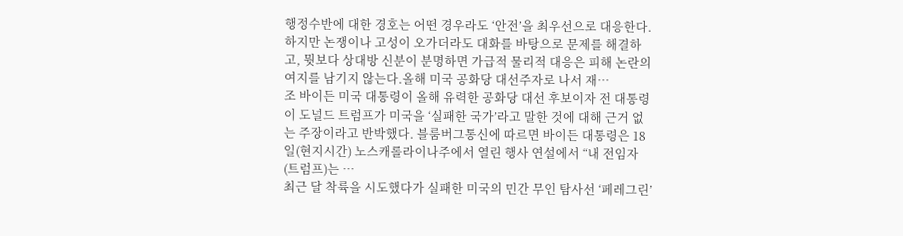행정수반에 대한 경호는 어떤 경우라도 ‘안전’을 최우선으로 대응한다. 하지만 논쟁이나 고성이 오가더라도 대화를 바탕으로 문제를 해결하고, 뭣보다 상대방 신분이 분명하면 가급적 물리적 대응은 피해 논란의 여지를 남기지 않는다.올해 미국 공화당 대선주자로 나서 재…
조 바이든 미국 대통령이 올해 유력한 공화당 대선 후보이자 전 대통령이 도널드 트럼프가 미국을 ‘실패한 국가’라고 말한 것에 대해 근거 없는 주장이라고 반박했다. 블룸버그통신에 따르면 바이든 대통령은 18일(현지시간) 노스캐롤라이나주에서 열린 행사 연설에서 “내 전임자(트럼프)는 …
최근 달 착륙을 시도했다가 실패한 미국의 민간 무인 탐사선 ‘페레그린’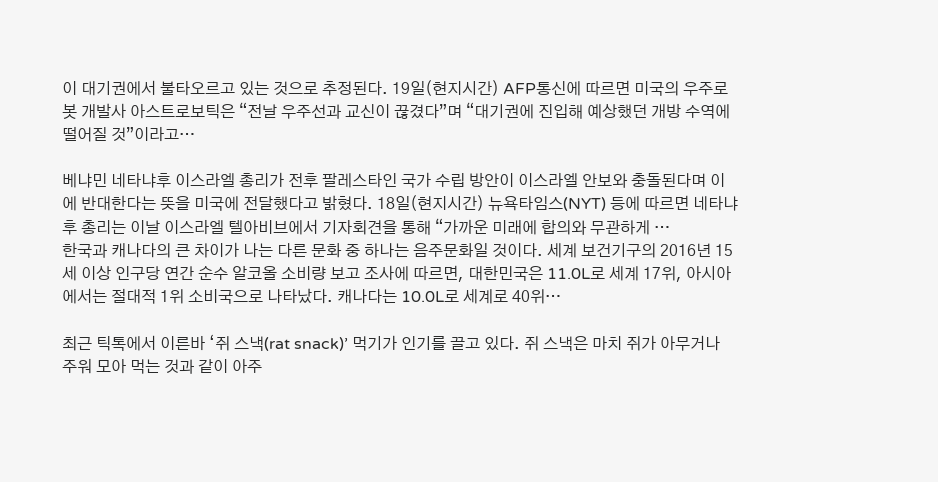이 대기권에서 불타오르고 있는 것으로 추정된다. 19일(현지시간) AFP통신에 따르면 미국의 우주로봇 개발사 아스트로보틱은 “전날 우주선과 교신이 끊겼다”며 “대기권에 진입해 예상했던 개방 수역에 떨어질 것”이라고…

베냐민 네타냐후 이스라엘 총리가 전후 팔레스타인 국가 수립 방안이 이스라엘 안보와 충돌된다며 이에 반대한다는 뜻을 미국에 전달했다고 밝혔다. 18일(현지시간) 뉴욕타임스(NYT) 등에 따르면 네타냐후 총리는 이날 이스라엘 텔아비브에서 기자회견을 통해 “가까운 미래에 합의와 무관하게 …
한국과 캐나다의 큰 차이가 나는 다른 문화 중 하나는 음주문화일 것이다. 세계 보건기구의 2016년 15세 이상 인구당 연간 순수 알코올 소비량 보고 조사에 따르면, 대한민국은 11.0L로 세계 17위, 아시아에서는 절대적 1위 소비국으로 나타났다. 캐나다는 10.0L로 세계로 40위…

최근 틱톡에서 이른바 ‘쥐 스낵(rat snack)’ 먹기가 인기를 끌고 있다. 쥐 스낵은 마치 쥐가 아무거나 주워 모아 먹는 것과 같이 아주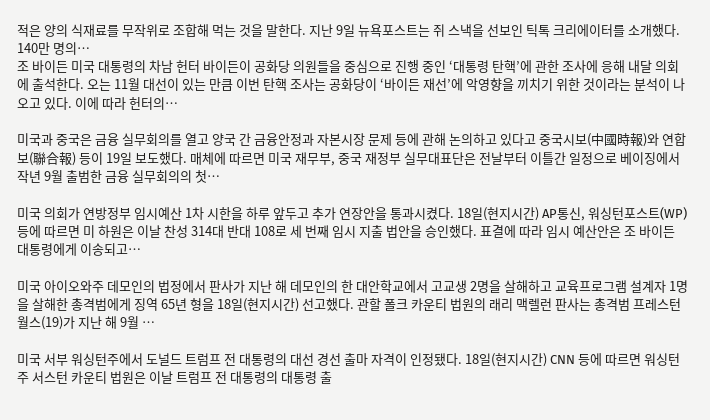적은 양의 식재료를 무작위로 조합해 먹는 것을 말한다. 지난 9일 뉴욕포스트는 쥐 스낵을 선보인 틱톡 크리에이터를 소개했다. 140만 명의…
조 바이든 미국 대통령의 차남 헌터 바이든이 공화당 의원들을 중심으로 진행 중인 ‘대통령 탄핵’에 관한 조사에 응해 내달 의회에 출석한다. 오는 11월 대선이 있는 만큼 이번 탄핵 조사는 공화당이 ‘바이든 재선’에 악영향을 끼치기 위한 것이라는 분석이 나오고 있다. 이에 따라 헌터의…

미국과 중국은 금융 실무회의를 열고 양국 간 금융안정과 자본시장 문제 등에 관해 논의하고 있다고 중국시보(中國時報)와 연합보(聯合報) 등이 19일 보도했다. 매체에 따르면 미국 재무부, 중국 재정부 실무대표단은 전날부터 이틀간 일정으로 베이징에서 작년 9월 출범한 금융 실무회의의 첫…

미국 의회가 연방정부 임시예산 1차 시한을 하루 앞두고 추가 연장안을 통과시켰다. 18일(현지시간) AP통신, 워싱턴포스트(WP) 등에 따르면 미 하원은 이날 찬성 314대 반대 108로 세 번째 임시 지출 법안을 승인했다. 표결에 따라 임시 예산안은 조 바이든 대통령에게 이송되고…

미국 아이오와주 데모인의 법정에서 판사가 지난 해 데모인의 한 대안학교에서 고교생 2명을 살해하고 교육프로그램 설계자 1명을 살해한 총격범에게 징역 65년 형을 18일(현지시간) 선고했다. 관할 폴크 카운티 법원의 래리 맥렐런 판사는 총격범 프레스턴 월스(19)가 지난 해 9월 …

미국 서부 워싱턴주에서 도널드 트럼프 전 대통령의 대선 경선 출마 자격이 인정됐다. 18일(현지시간) CNN 등에 따르면 워싱턴주 서스턴 카운티 법원은 이날 트럼프 전 대통령의 대통령 출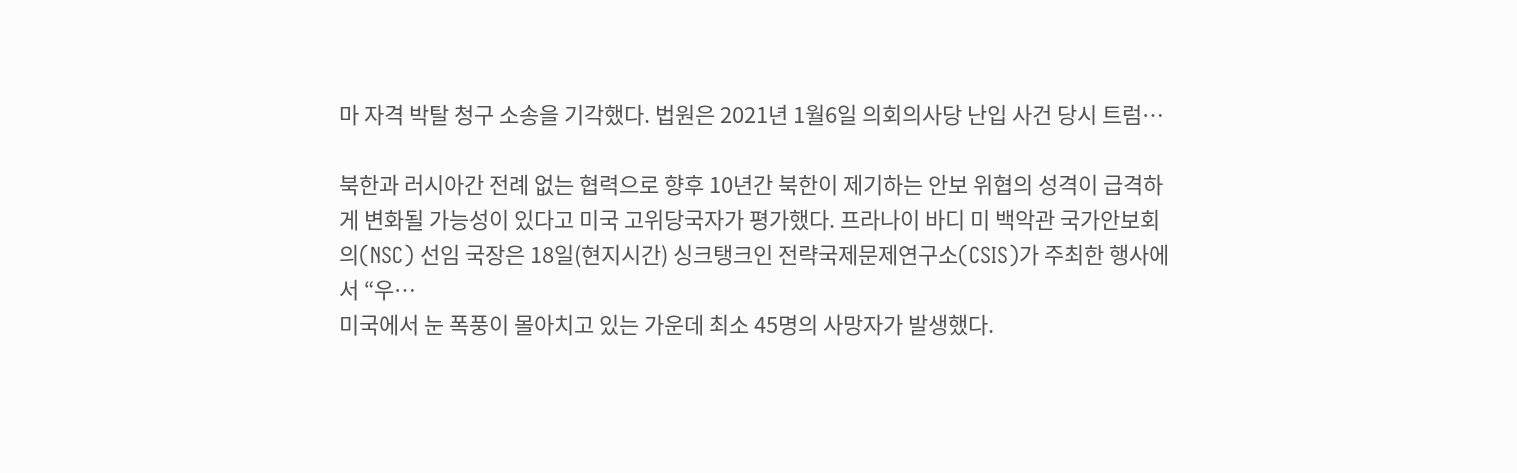마 자격 박탈 청구 소송을 기각했다. 법원은 2021년 1월6일 의회의사당 난입 사건 당시 트럼…

북한과 러시아간 전례 없는 협력으로 향후 10년간 북한이 제기하는 안보 위협의 성격이 급격하게 변화될 가능성이 있다고 미국 고위당국자가 평가했다. 프라나이 바디 미 백악관 국가안보회의(NSC) 선임 국장은 18일(현지시간) 싱크탱크인 전략국제문제연구소(CSIS)가 주최한 행사에서 “우…
미국에서 눈 폭풍이 몰아치고 있는 가운데 최소 45명의 사망자가 발생했다.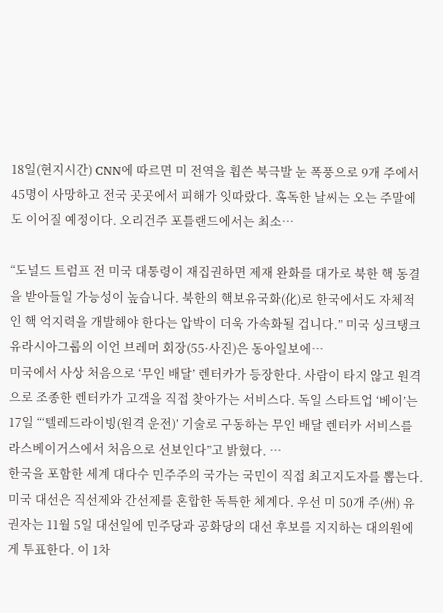18일(현지시간) CNN에 따르면 미 전역을 휩쓴 북극발 눈 폭풍으로 9개 주에서 45명이 사망하고 전국 곳곳에서 피해가 잇따랐다. 혹독한 날씨는 오는 주말에도 이어질 예정이다. 오리건주 포틀랜드에서는 최소…

“도널드 트럼프 전 미국 대통령이 재집권하면 제재 완화를 대가로 북한 핵 동결을 받아들일 가능성이 높습니다. 북한의 핵보유국화(化)로 한국에서도 자체적인 핵 억지력을 개발해야 한다는 압박이 더욱 가속화될 겁니다.” 미국 싱크탱크 유라시아그룹의 이언 브레머 회장(55·사진)은 동아일보에…
미국에서 사상 처음으로 ‘무인 배달’ 렌터카가 등장한다. 사람이 타지 않고 원격으로 조종한 렌터카가 고객을 직접 찾아가는 서비스다. 독일 스타트업 ‘베이’는 17일 “‘텔레드라이빙(원격 운전)’ 기술로 구동하는 무인 배달 렌터카 서비스를 라스베이거스에서 처음으로 선보인다”고 밝혔다. …
한국을 포함한 세계 대다수 민주주의 국가는 국민이 직접 최고지도자를 뽑는다. 미국 대선은 직선제와 간선제를 혼합한 독특한 체계다. 우선 미 50개 주(州) 유권자는 11월 5일 대선일에 민주당과 공화당의 대선 후보를 지지하는 대의원에게 투표한다. 이 1차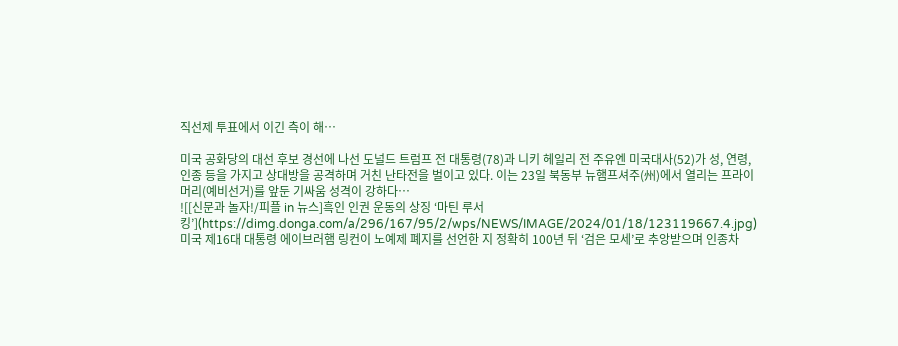직선제 투표에서 이긴 측이 해…

미국 공화당의 대선 후보 경선에 나선 도널드 트럼프 전 대통령(78)과 니키 헤일리 전 주유엔 미국대사(52)가 성, 연령, 인종 등을 가지고 상대방을 공격하며 거친 난타전을 벌이고 있다. 이는 23일 북동부 뉴햄프셔주(州)에서 열리는 프라이머리(예비선거)를 앞둔 기싸움 성격이 강하다…
![[신문과 놀자!/피플 in 뉴스]흑인 인권 운동의 상징 ‘마틴 루서 킹’](https://dimg.donga.com/a/296/167/95/2/wps/NEWS/IMAGE/2024/01/18/123119667.4.jpg)
미국 제16대 대통령 에이브러햄 링컨이 노예제 폐지를 선언한 지 정확히 100년 뒤 ‘검은 모세’로 추앙받으며 인종차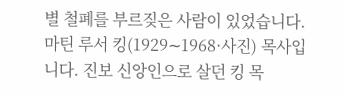별 철폐를 부르짖은 사람이 있었습니다. 마틴 루서 킹(1929∼1968·사진) 목사입니다. 진보 신앙인으로 살던 킹 목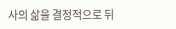사의 삶을 결정적으로 뒤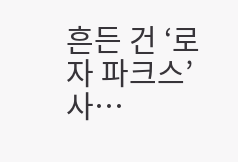흔든 건 ‘로자 파크스’ 사…